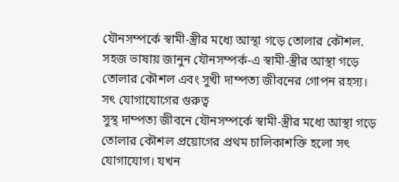যৌনসম্পর্কে স্বামী-স্ত্রীর মধ্যে আস্থা গড়ে তোলার কৌশল. সহজ ভাষায় জানুন যৌনসম্পর্ক-এ স্বামী-স্ত্রীর আস্থা গড়ে তোলার কৌশল এবং সুখী দাম্পত্য জীবনের গোপন রহস্য।
সৎ যোগাযোগের গুরুত্ব
সুস্থ দাম্পত্য জীবনে যৌনসম্পর্কে স্বামী-স্ত্রীর মধ্যে আস্থা গড়ে তোলার কৌশল প্রয়োগের প্রথম চালিকাশক্তি হলো সৎ যোগাযোগ। যখন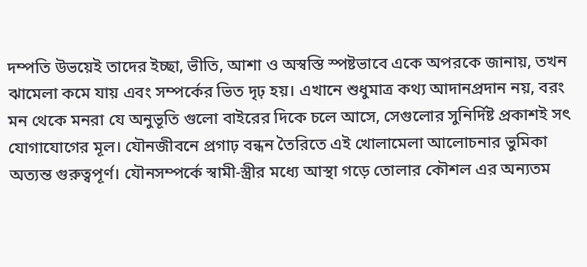দম্পতি উভয়েই তাদের ইচ্ছা, ভীতি, আশা ও অস্বস্তি স্পষ্টভাবে একে অপরকে জানায়, তখন ঝামেলা কমে যায় এবং সম্পর্কের ভিত দৃঢ় হয়। এখানে শুধুমাত্র কথ্য আদানপ্রদান নয়, বরং মন থেকে মনরা যে অনুভূতি গুলো বাইরের দিকে চলে আসে, সেগুলোর সুনির্দিষ্ট প্রকাশই সৎ যোগাযোগের মূল। যৌনজীবনে প্রগাঢ় বন্ধন তৈরিতে এই খোলামেলা আলোচনার ভুমিকা অত্যন্ত গুরুত্বপূর্ণ। যৌনসম্পর্কে স্বামী-স্ত্রীর মধ্যে আস্থা গড়ে তোলার কৌশল এর অন্যতম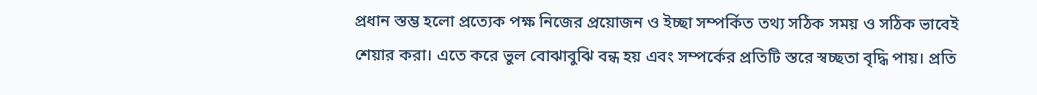প্রধান স্তম্ভ হলো প্রত্যেক পক্ষ নিজের প্রয়োজন ও ইচ্ছা সম্পর্কিত তথ্য সঠিক সময় ও সঠিক ভাবেই শেয়ার করা। এতে করে ভুল বোঝাবুঝি বন্ধ হয় এবং সম্পর্কের প্রতিটি স্তরে স্বচ্ছতা বৃদ্ধি পায়। প্রতি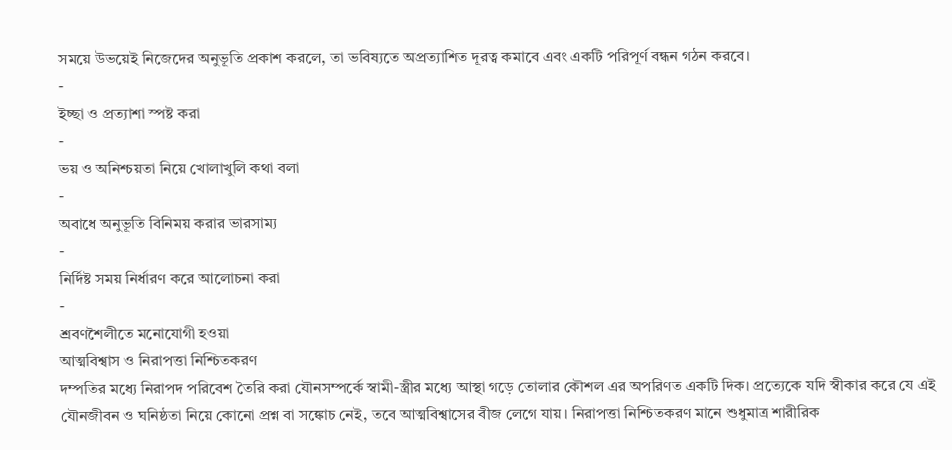সময়ে উভয়েই নিজেদের অনুভূতি প্রকাশ করলে, তা ভবিষ্যতে অপ্রত্যাশিত দূরত্ব কমাবে এবং একটি পরিপূর্ণ বন্ধন গঠন করবে।
-
ইচ্ছা ও প্রত্যাশা স্পষ্ট করা
-
ভয় ও অনিশ্চয়তা নিয়ে খোলাখুলি কথা বলা
-
অবাধে অনুভূতি বিনিময় করার ভারসাম্য
-
নির্দিষ্ট সময় নির্ধারণ করে আলোচনা করা
-
শ্রবণশৈলীতে মনোযোগী হওয়া
আত্মবিশ্বাস ও নিরাপত্তা নিশ্চিতকরণ
দম্পতির মধ্যে নিরাপদ পরিবেশ তৈরি করা যৌনসম্পর্কে স্বামী-স্ত্রীর মধ্যে আস্থা গড়ে তোলার কৌশল এর অপরিণত একটি দিক। প্রত্যেকে যদি স্বীকার করে যে এই যৌনজীবন ও ঘনিষ্ঠতা নিয়ে কোনো প্রশ্ন বা সঙ্কোচ নেই, তবে আত্মবিশ্বাসের বীজ লেগে যায়। নিরাপত্তা নিশ্চিতকরণ মানে শুধুমাত্র শারীরিক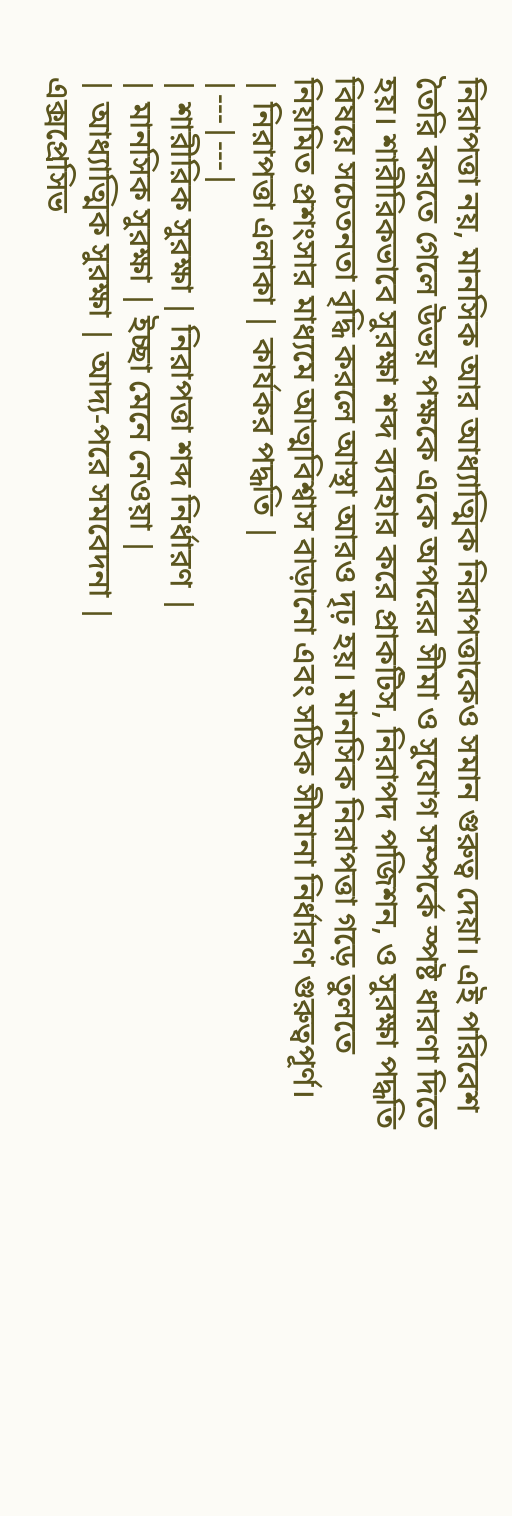নিরাপত্তা নয়, মানসিক আর আধ্যাত্মিক নিরাপত্তাকেও সমান গুরুত্ব দেয়া। এই পরিবেশ তৈরি করতে গেলে উভয় পক্ষকে একে অপরের সীমা ও সুযোগ সম্পর্কে স্পষ্ট ধারণা দিতে হয়। শারীরিকভাবে সুরক্ষা শব্দ ব্যবহার করে প্রাকটিস, নিরাপদ পজিশন, ও সুরক্ষা পদ্ধতি বিষয়ে সচেতনতা বৃদ্ধি করলে আস্থা আরও দৃঢ় হয়। মানসিক নিরাপত্তা গড়ে তুলতে নিয়মিত প্রশংসার মাধ্যমে আত্মবিশ্বাস বাড়ানো এবং সঠিক সীমানা নির্ধারণ গুরুত্বপূর্ণ।
| নিরাপত্তা এলাকা | কার্যকর পদ্ধতি |
|---|---|
| শারীরিক সুরক্ষা | নিরাপত্তা শব্দ নির্ধারণ |
| মানসিক সুরক্ষা | ইচ্ছা মেনে নেওয়া |
| আধ্যাত্মিক সুরক্ষা | আদ্য-পরে সমবেদনা |
এক্সপ্রেসিভ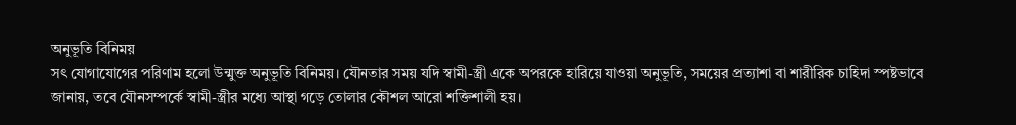অনুভূতি বিনিময়
সৎ যোগাযোগের পরিণাম হলো উন্মুক্ত অনুভূতি বিনিময়। যৌনতার সময় যদি স্বামী-স্ত্রী একে অপরকে হারিয়ে যাওয়া অনুভূতি, সময়ের প্রত্যাশা বা শারীরিক চাহিদা স্পষ্টভাবে জানায়, তবে যৌনসম্পর্কে স্বামী-স্ত্রীর মধ্যে আস্থা গড়ে তোলার কৌশল আরো শক্তিশালী হয়।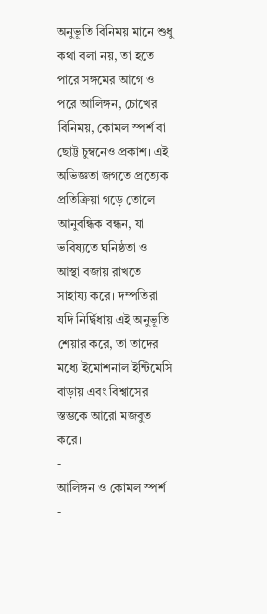অনুভূতি বিনিময় মানে শুধু কথা বলা নয়, তা হতে পারে সঙ্গমের আগে ও পরে আলিঙ্গন, চোখের বিনিময়, কোমল স্পর্শ বা ছোট্ট চুম্বনেও প্রকাশ। এই অভিজ্ঞতা জগতে প্রত্যেক প্রতিক্রিয়া গড়ে তোলে আনুবন্ধিক বন্ধন, যা ভবিষ্যতে ঘনিষ্ঠতা ও আস্থা বজায় রাখতে সাহায্য করে। দম্পতিরা যদি নির্দ্বিধায় এই অনুভূতি শেয়ার করে, তা তাদের মধ্যে ইমোশনাল ইন্টিমেসি বাড়ায় এবং বিশ্বাসের স্তম্ভকে আরো মজবুত করে।
-
আলিঙ্গন ও কোমল স্পর্শ
-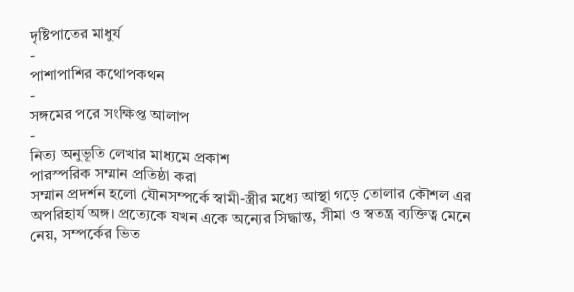দৃষ্টিপাতের মাধুর্য
-
পাশাপাশির কথোপকথন
-
সঙ্গমের পরে সংক্ষিপ্ত আলাপ
-
নিত্য অনুভূতি লেখার মাধ্যমে প্রকাশ
পারস্পরিক সম্মান প্রতিষ্ঠা করা
সম্মান প্রদর্শন হলো যৌনসম্পর্কে স্বামী-স্ত্রীর মধ্যে আস্থা গড়ে তোলার কৌশল এর অপরিহার্য অঙ্গ। প্রত্যেকে যখন একে অন্যের সিদ্ধান্ত, সীমা ও স্বতন্ত্র ব্যক্তিত্ব মেনে নেয়, সম্পর্কের ভিত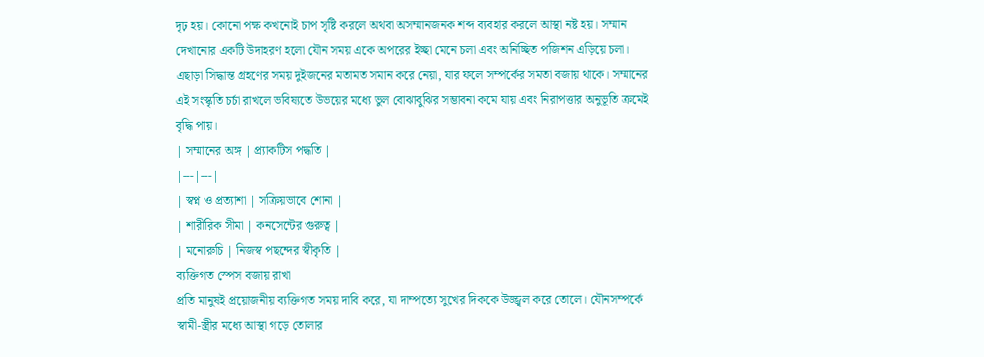দৃঢ় হয়। কোনো পক্ষ কখনোই চাপ সৃষ্টি করলে অথবা অসম্মানজনক শব্দ ব্যবহার করলে আস্থা নষ্ট হয়। সম্মান দেখানোর একটি উদাহরণ হলো যৌন সময় একে অপরের ইচ্ছা মেনে চলা এবং অনিচ্ছিত পজিশন এড়িয়ে চলা। এছাড়া সিদ্ধান্ত গ্রহণের সময় দুইজনের মতামত সমান করে নেয়া, যার ফলে সম্পর্কের সমতা বজায় থাকে। সম্মানের এই সংস্কৃতি চর্চা রাখলে ভবিষ্যতে উভয়ের মধ্যে ভুল বোঝাবুঝির সম্ভাবনা কমে যায় এবং নিরাপত্তার অনুভূতি ক্রমেই বৃদ্ধি পায়।
| সম্মানের অঙ্গ | প্র্যাকটিস পদ্ধতি |
|---|---|
| স্বপ্ন ও প্রত্যাশা | সক্রিয়ভাবে শোনা |
| শারীরিক সীমা | কনসেন্টের গুরুত্ব |
| মনোরুচি | নিজস্ব পছন্দের স্বীকৃতি |
ব্যক্তিগত স্পেস বজায় রাখা
প্রতি মানুষই প্রয়োজনীয় ব্যক্তিগত সময় দাবি করে, যা দাম্পত্যে সুখের দিককে উজ্জ্বল করে তোলে। যৌনসম্পর্কে স্বামী-স্ত্রীর মধ্যে আস্থা গড়ে তোলার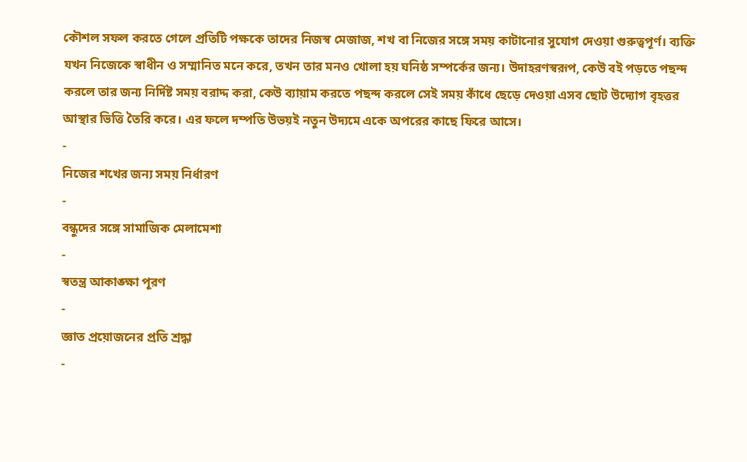কৌশল সফল করতে গেলে প্রতিটি পক্ষকে তাদের নিজস্ব মেজাজ, শখ বা নিজের সঙ্গে সময় কাটানোর সুযোগ দেওয়া গুরুত্বপূর্ণ। ব্যক্তি যখন নিজেকে স্বাধীন ও সম্মানিত মনে করে, তখন তার মনও খোলা হয় ঘনিষ্ঠ সম্পর্কের জন্য। উদাহরণস্বরূপ, কেউ বই পড়তে পছন্দ করলে তার জন্য নির্দিষ্ট সময় বরাদ্দ করা, কেউ ব্যায়াম করতে পছন্দ করলে সেই সময় কাঁধে ছেড়ে দেওয়া এসব ছোট উদ্যোগ বৃহত্তর আস্থার ভিত্তি তৈরি করে। এর ফলে দম্পতি উভয়ই নতুন উদ্যমে একে অপরের কাছে ফিরে আসে।
-
নিজের শখের জন্য সময় নির্ধারণ
-
বন্ধুদের সঙ্গে সামাজিক মেলামেশা
-
স্বতন্ত্র আকাঙ্ক্ষা পূরণ
-
জ্ঞাত প্রয়োজনের প্রতি শ্রদ্ধা
-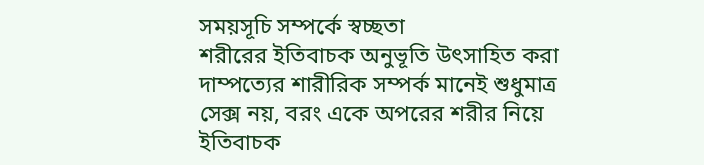সময়সূচি সম্পর্কে স্বচ্ছতা
শরীরের ইতিবাচক অনুভূতি উৎসাহিত করা
দাম্পত্যের শারীরিক সম্পর্ক মানেই শুধুমাত্র সেক্স নয়, বরং একে অপরের শরীর নিয়ে ইতিবাচক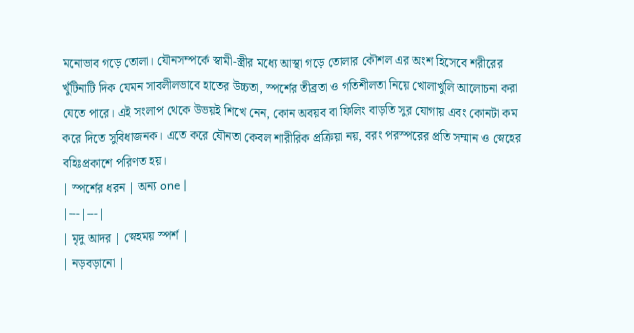মনোভাব গড়ে তোলা। যৌনসম্পর্কে স্বামী-স্ত্রীর মধ্যে আস্থা গড়ে তোলার কৌশল এর অংশ হিসেবে শরীরের খুঁটিনাটি দিক যেমন সাবলীলভাবে হাতের উচ্চতা, স্পর্শের তীব্রতা ও গতিশীলতা নিয়ে খোলাখুলি আলোচনা করা যেতে পারে। এই সংলাপ থেকে উভয়ই শিখে নেন, কোন অবয়ব বা ফিলিং বাড়তি সুর যোগায় এবং কোনটা কম করে দিতে সুবিধাজনক। এতে করে যৌনতা কেবল শারীরিক প্রক্রিয়া নয়, বরং পরস্পরের প্রতি সম্মান ও স্নেহের বহিঃপ্রকাশে পরিণত হয়।
| স্পর্শের ধরন | অন্য one |
|---|---|
| মৃদু আদর | স্নেহময় স্পর্শ |
| নড়বড়ানো |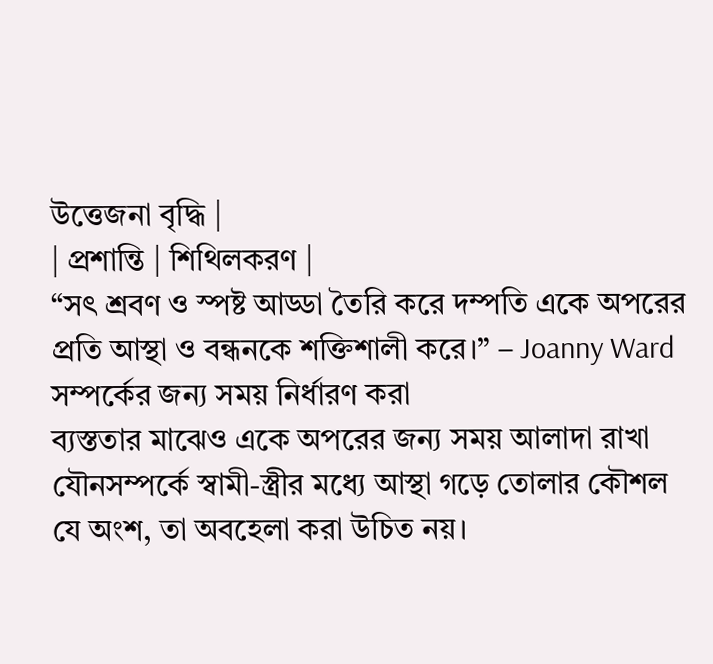উত্তেজনা বৃদ্ধি |
| প্রশান্তি | শিথিলকরণ |
“সৎ শ্রবণ ও স্পষ্ট আড্ডা তৈরি করে দম্পতি একে অপরের প্রতি আস্থা ও বন্ধনকে শক্তিশালী করে।” – Joanny Ward
সম্পর্কের জন্য সময় নির্ধারণ করা
ব্যস্ততার মাঝেও একে অপরের জন্য সময় আলাদা রাখা যৌনসম্পর্কে স্বামী-স্ত্রীর মধ্যে আস্থা গড়ে তোলার কৌশল যে অংশ, তা অবহেলা করা উচিত নয়।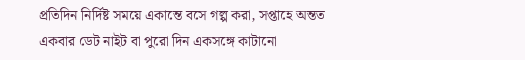প্রতিদিন নির্দিষ্ট সময়ে একান্তে বসে গল্প করা, সপ্তাহে অন্তত একবার ডেট নাইট বা পুরো দিন একসঙ্গে কাটানো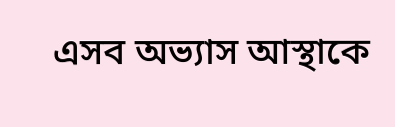এসব অভ্যাস আস্থাকে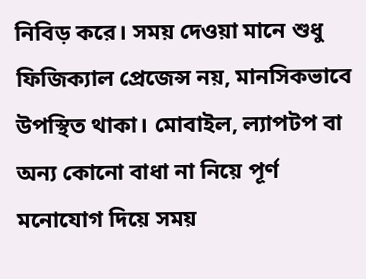নিবিড় করে। সময় দেওয়া মানে শুধু ফিজিক্যাল প্রেজেন্স নয়, মানসিকভাবে উপস্থিত থাকা। মোবাইল, ল্যাপটপ বা অন্য কোনো বাধা না নিয়ে পূর্ণ মনোযোগ দিয়ে সময়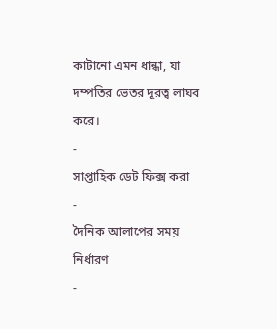কাটানো এমন ধান্ধা, যা দম্পতির ভেতর দূরত্ব লাঘব করে।
-
সাপ্তাহিক ডেট ফিক্স করা
-
দৈনিক আলাপের সময় নির্ধারণ
-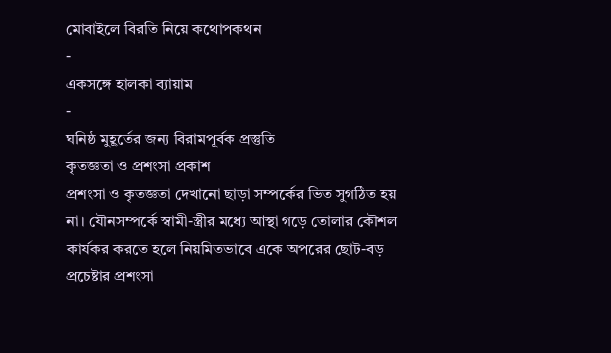মোবাইলে বিরতি নিয়ে কথোপকথন
-
একসঙ্গে হালকা ব্যায়াম
-
ঘনিষ্ঠ মুহূর্তের জন্য বিরামপূর্বক প্রস্তুতি
কৃতজ্ঞতা ও প্রশংসা প্রকাশ
প্রশংসা ও কৃতজ্ঞতা দেখানো ছাড়া সম্পর্কের ভিত সুগঠিত হয় না। যৌনসম্পর্কে স্বামী-স্ত্রীর মধ্যে আস্থা গড়ে তোলার কৌশল কার্যকর করতে হলে নিয়মিতভাবে একে অপরের ছোট-বড় প্রচেষ্টার প্রশংসা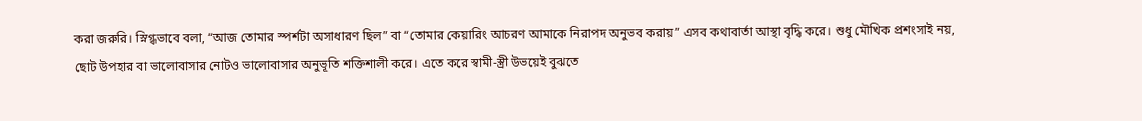করা জরুরি। স্নিগ্ধভাবে বলা, “আজ তোমার স্পর্শটা অসাধারণ ছিল” বা “তোমার কেয়ারিং আচরণ আমাকে নিরাপদ অনুভব করায়” এসব কথাবার্তা আস্থা বৃদ্ধি করে। শুধু মৌখিক প্রশংসাই নয়, ছোট উপহার বা ভালোবাসার নোটও ভালোবাসার অনুভূতি শক্তিশালী করে। এতে করে স্বামী-স্ত্রী উভয়েই বুঝতে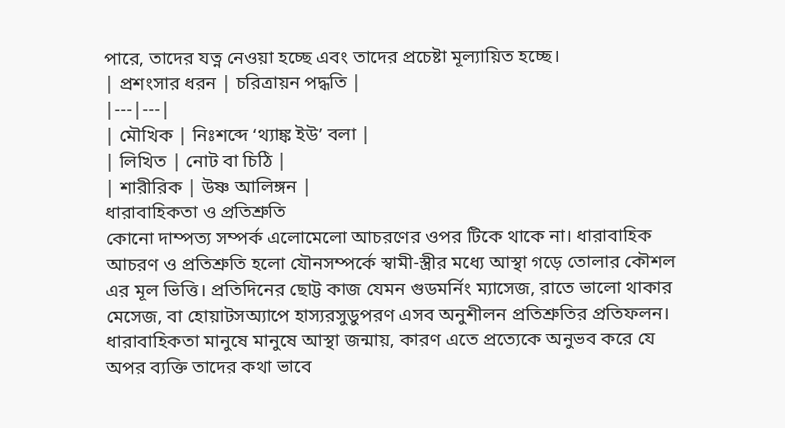পারে, তাদের যত্ন নেওয়া হচ্ছে এবং তাদের প্রচেষ্টা মূল্যায়িত হচ্ছে।
| প্রশংসার ধরন | চরিত্রায়ন পদ্ধতি |
|---|---|
| মৌখিক | নিঃশব্দে ‘থ্যাঙ্ক ইউ’ বলা |
| লিখিত | নোট বা চিঠি |
| শারীরিক | উষ্ণ আলিঙ্গন |
ধারাবাহিকতা ও প্রতিশ্রুতি
কোনো দাম্পত্য সম্পর্ক এলোমেলো আচরণের ওপর টিকে থাকে না। ধারাবাহিক আচরণ ও প্রতিশ্রুতি হলো যৌনসম্পর্কে স্বামী-স্ত্রীর মধ্যে আস্থা গড়ে তোলার কৌশল এর মূল ভিত্তি। প্রতিদিনের ছোট্ট কাজ যেমন গুডমর্নিং ম্যাসেজ, রাতে ভালো থাকার মেসেজ, বা হোয়াটসঅ্যাপে হাস্যরসুডুপরণ এসব অনুশীলন প্রতিশ্রুতির প্রতিফলন। ধারাবাহিকতা মানুষে মানুষে আস্থা জন্মায়, কারণ এতে প্রত্যেকে অনুভব করে যে অপর ব্যক্তি তাদের কথা ভাবে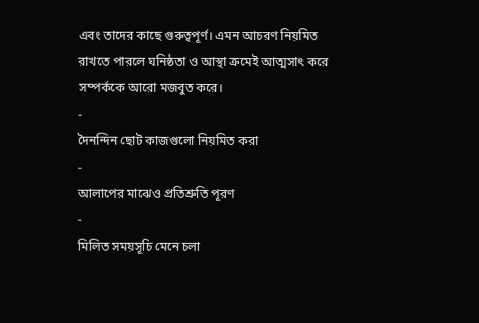এবং তাদের কাছে গুরুত্বপূর্ণ। এমন আচরণ নিয়মিত রাখতে পারলে ঘনিষ্ঠতা ও আস্থা ক্রমেই আত্মসাৎ করে সম্পর্ককে আরো মজবুত করে।
-
দৈনন্দিন ছোট কাজগুলো নিয়মিত করা
-
আলাপের মাঝেও প্রতিশ্রুতি পূরণ
-
মিলিত সময়সূচি মেনে চলা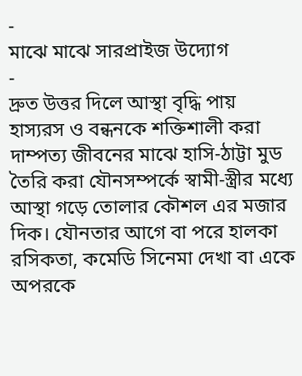-
মাঝে মাঝে সারপ্রাইজ উদ্যোগ
-
দ্রুত উত্তর দিলে আস্থা বৃদ্ধি পায়
হাস্যরস ও বন্ধনকে শক্তিশালী করা
দাম্পত্য জীবনের মাঝে হাসি-ঠাট্টা মুড তৈরি করা যৌনসম্পর্কে স্বামী-স্ত্রীর মধ্যে আস্থা গড়ে তোলার কৌশল এর মজার দিক। যৌনতার আগে বা পরে হালকা রসিকতা, কমেডি সিনেমা দেখা বা একে অপরকে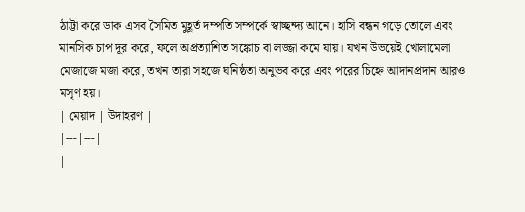ঠাট্টা করে ডাক এসব সৈমিত মুহূর্ত দম্পতি সম্পর্কে স্বাচ্ছন্দ্য আনে। হাসি বন্ধন গড়ে তোলে এবং মানসিক চাপ দূর করে, ফলে অপ্রত্যাশিত সঙ্কোচ বা লজ্জা কমে যায়। যখন উভয়েই খোলামেলা মেজাজে মজা করে, তখন তারা সহজে ঘনিষ্ঠতা অনুভব করে এবং পরের চিহ্নে আদানপ্রদান আরও মসৃণ হয়।
| মেয়াদ | উদাহরণ |
|---|---|
|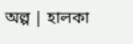অল্প | হালকা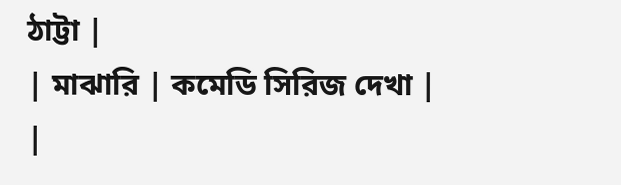ঠাট্টা |
| মাঝারি | কমেডি সিরিজ দেখা |
|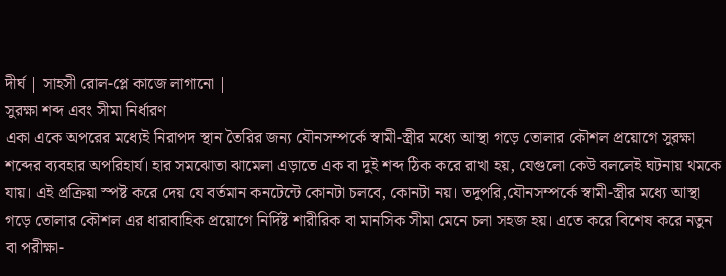দীর্ঘ | সাহসী রোল-প্লে কাজে লাগানো |
সুরক্ষা শব্দ এবং সীমা নির্ধারণ
একা একে অপরের মধ্যেই নিরাপদ স্থান তৈরির জন্য যৌনসম্পর্কে স্বামী-স্ত্রীর মধ্যে আস্থা গড়ে তোলার কৌশল প্রয়োগে সুরক্ষা শব্দের ব্যবহার অপরিহার্য। হার সমঝোতা ঝামেলা এড়াতে এক বা দুই শব্দ ঠিক করে রাখা হয়, যেগুলো কেউ বললেই ঘটনায় থমকে যায়। এই প্রক্রিয়া স্পষ্ট করে দেয় যে বর্তমান কনটেন্টে কোনটা চলবে, কোনটা নয়। তদুপরি,যৌনসম্পর্কে স্বামী-স্ত্রীর মধ্যে আস্থা গড়ে তোলার কৌশল এর ধারাবাহিক প্রয়োগে নির্দিষ্ট শারীরিক বা মানসিক সীমা মেনে চলা সহজ হয়। এতে করে বিশেষ করে নতুন বা পরীক্ষা-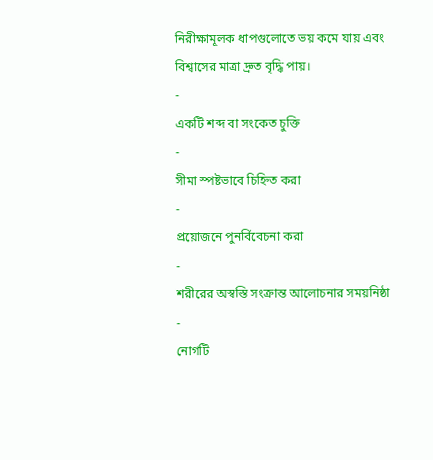নিরীক্ষামূলক ধাপগুলোতে ভয় কমে যায় এবং বিশ্বাসের মাত্রা দ্রুত বৃদ্ধি পায়।
-
একটি শব্দ বা সংকেত চুক্তি
-
সীমা স্পষ্টভাবে চিহ্নিত করা
-
প্রয়োজনে পুনর্বিবেচনা করা
-
শরীরের অস্বস্তি সংক্রান্ত আলোচনার সময়নিষ্ঠা
-
নোগটি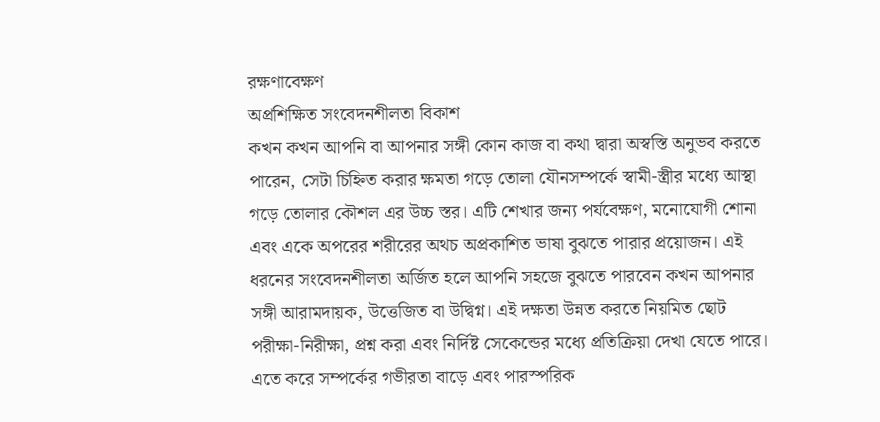রক্ষণাবেক্ষণ
অপ্রশিক্ষিত সংবেদনশীলতা বিকাশ
কখন কখন আপনি বা আপনার সঙ্গী কোন কাজ বা কথা দ্বারা অস্বস্তি অনুভব করতে পারেন, সেটা চিহ্নিত করার ক্ষমতা গড়ে তোলা যৌনসম্পর্কে স্বামী-স্ত্রীর মধ্যে আস্থা গড়ে তোলার কৌশল এর উচ্চ স্তর। এটি শেখার জন্য পর্যবেক্ষণ, মনোযোগী শোনা এবং একে অপরের শরীরের অথচ অপ্রকাশিত ভাষা বুঝতে পারার প্রয়োজন। এই ধরনের সংবেদনশীলতা অর্জিত হলে আপনি সহজে বুঝতে পারবেন কখন আপনার সঙ্গী আরামদায়ক, উত্তেজিত বা উদ্বিগ্ন। এই দক্ষতা উন্নত করতে নিয়মিত ছোট পরীক্ষা-নিরীক্ষা, প্রশ্ন করা এবং নির্দিষ্ট সেকেন্ডের মধ্যে প্রতিক্রিয়া দেখা যেতে পারে। এতে করে সম্পর্কের গভীরতা বাড়ে এবং পারস্পরিক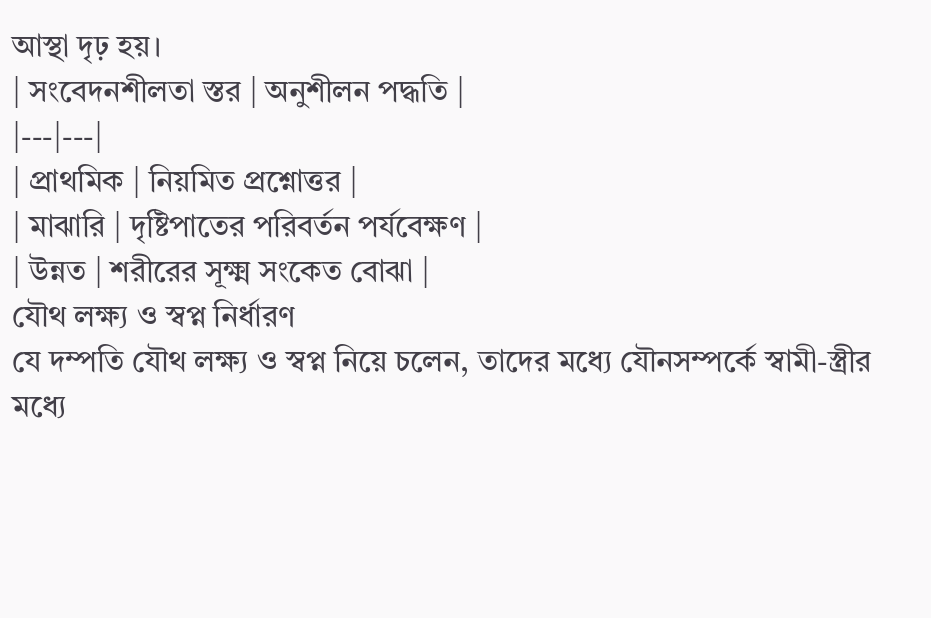আস্থা দৃঢ় হয়।
| সংবেদনশীলতা স্তর | অনুশীলন পদ্ধতি |
|---|---|
| প্রাথমিক | নিয়মিত প্রশ্নোত্তর |
| মাঝারি | দৃষ্টিপাতের পরিবর্তন পর্যবেক্ষণ |
| উন্নত | শরীরের সূক্ষ্ম সংকেত বোঝা |
যৌথ লক্ষ্য ও স্বপ্ন নির্ধারণ
যে দম্পতি যৌথ লক্ষ্য ও স্বপ্ন নিয়ে চলেন, তাদের মধ্যে যৌনসম্পর্কে স্বামী-স্ত্রীর মধ্যে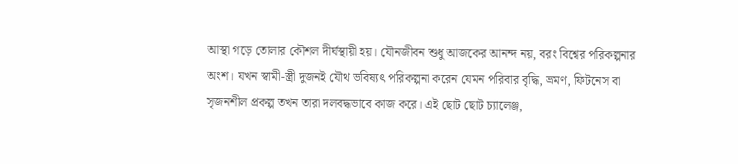আস্থা গড়ে তোলার কৌশল দীর্ঘস্থায়ী হয়। যৌনজীবন শুধু আজকের আনন্দ নয়, বরং বিশ্বের পরিকল্পনার অংশ। যখন স্বামী-স্ত্রী দুজনই যৌথ ভবিষ্যৎ পরিকল্পনা করেন যেমন পরিবার বৃদ্ধি, ভ্রমণ, ফিটনেস বা সৃজনশীল প্রকল্প তখন তারা দলবদ্ধভাবে কাজ করে। এই ছোট ছোট চ্যালেঞ্জ,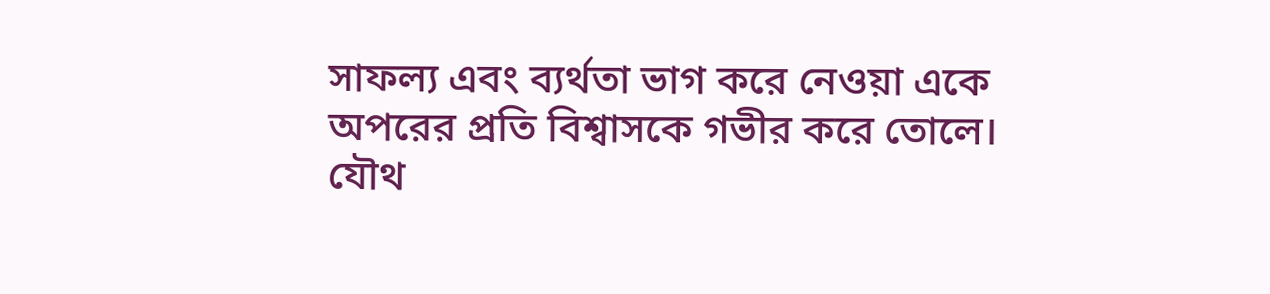সাফল্য এবং ব্যর্থতা ভাগ করে নেওয়া একে অপরের প্রতি বিশ্বাসকে গভীর করে তোলে। যৌথ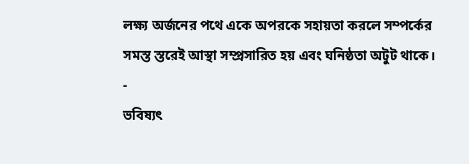লক্ষ্য অর্জনের পথে একে অপরকে সহায়তা করলে সম্পর্কের সমস্ত স্তরেই আস্থা সম্প্রসারিত হয় এবং ঘনিষ্ঠতা অটুট থাকে।
-
ভবিষ্যৎ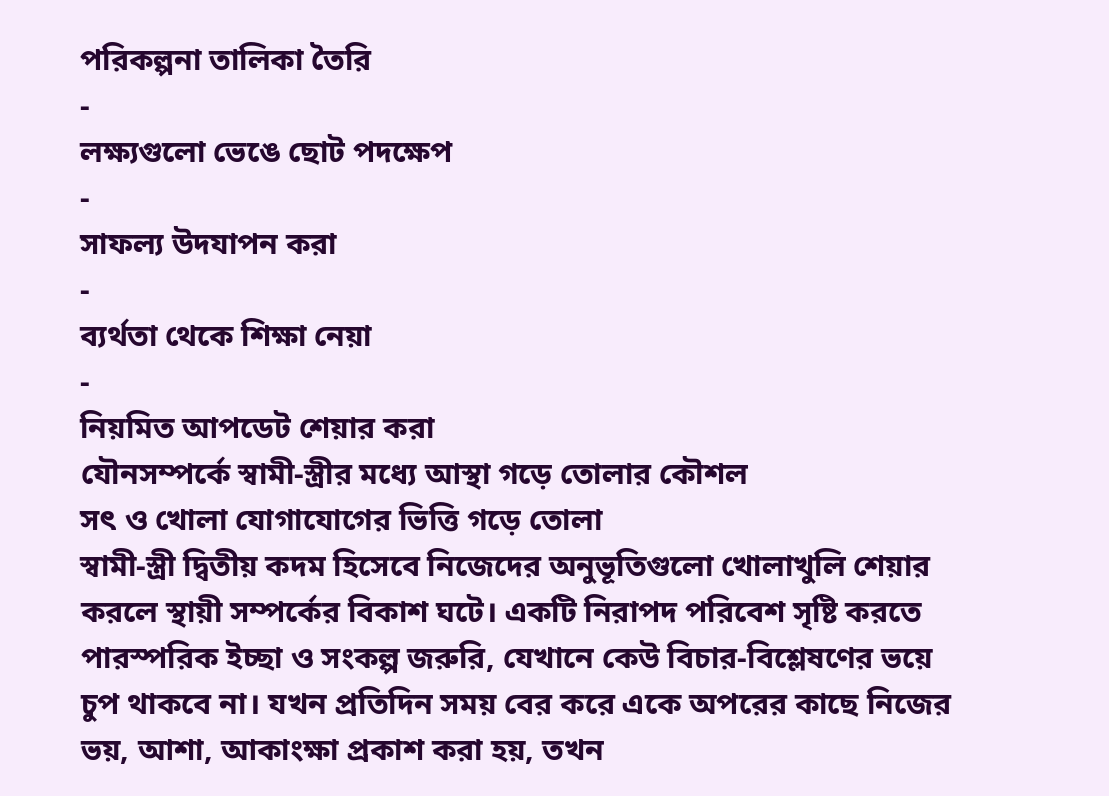পরিকল্পনা তালিকা তৈরি
-
লক্ষ্যগুলো ভেঙে ছোট পদক্ষেপ
-
সাফল্য উদযাপন করা
-
ব্যর্থতা থেকে শিক্ষা নেয়া
-
নিয়মিত আপডেট শেয়ার করা
যৌনসম্পর্কে স্বামী-স্ত্রীর মধ্যে আস্থা গড়ে তোলার কৌশল
সৎ ও খোলা যোগাযোগের ভিত্তি গড়ে তোলা
স্বামী-স্ত্রী দ্বিতীয় কদম হিসেবে নিজেদের অনুভূতিগুলো খোলাখুলি শেয়ার করলে স্থায়ী সম্পর্কের বিকাশ ঘটে। একটি নিরাপদ পরিবেশ সৃষ্টি করতে পারস্পরিক ইচ্ছা ও সংকল্প জরুরি, যেখানে কেউ বিচার-বিশ্লেষণের ভয়ে চুপ থাকবে না। যখন প্রতিদিন সময় বের করে একে অপরের কাছে নিজের ভয়, আশা, আকাংক্ষা প্রকাশ করা হয়, তখন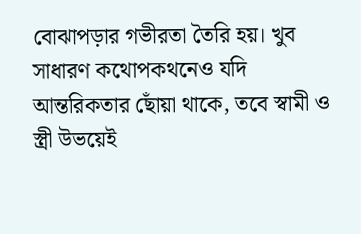বোঝাপড়ার গভীরতা তৈরি হয়। খুব সাধারণ কথোপকথনেও যদি আন্তরিকতার ছোঁয়া থাকে, তবে স্বামী ও স্ত্রী উভয়েই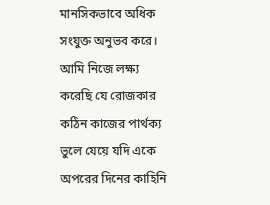মানসিকভাবে অধিক সংযুক্ত অনুভব করে। আমি নিজে লক্ষ্য করেছি যে রোজকার কঠিন কাজের পার্থক্য ভুলে যেয়ে যদি একে অপরের দিনের কাহিনি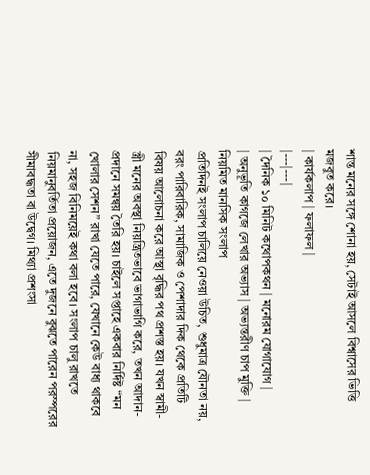শান্ত মনের সঙ্গে শোনা হয়, সেটাই আসলে বিশ্বাসের ভিত্তি মজবুত করে।
| কার্যকলাপ | ফলাফল |
|---|---|
| দৈনিক ১০ মিনিট কথোপকথন | মনোরম যোগাযোগ |
| অনুভূতি কাগজে লেখার অভ্যাস | অভ্যন্তরীণ চাপ মুক্তি |
নিয়মিত মানসিক সংলাপ
প্রতিদিনই সংলাপ চালিয়ে নেওয়া উচিত, শুধুমাত্র যৌনতা নয়, বরং পারিবারিক, সামাজিক ও পেশাদার দিক থেকে প্রতিটি বিষয় আলোচনা করে আস্থা বৃদ্ধির পথ প্রশস্ত হয়। যখন স্বামী-স্ত্রী মনের অবস্থা নিয়ন্ত্রিতভাবে ভাগাভাগি করে, তখন আদান-প্রদানে সমন্বয় তৈরি হয়। চাইলে সপ্তাহে একবার নির্দিষ্ট “মন খোলার সেশন” রাখা যেতে পারে, যেখানে কেউ বাধ্য থাকবে না, সহজ বিনিময়েই কথা বলা হবে। সংলাপ চালু রাখতে নিয়মানুবর্তিতা প্রয়োজন, এতে দুজনে বুঝতে পারেন পরস্পরের সীমাবদ্ধতা বা উদ্বেগ। মিথ্যা প্রশংসা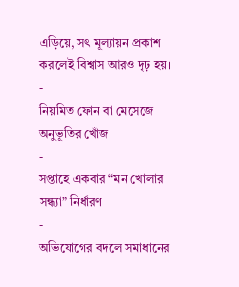এড়িয়ে, সৎ মূল্যায়ন প্রকাশ করলেই বিশ্বাস আরও দৃঢ় হয়।
-
নিয়মিত ফোন বা মেসেজে অনুভূতির খোঁজ
-
সপ্তাহে একবার “মন খোলার সন্ধ্যা” নির্ধারণ
-
অভিযোগের বদলে সমাধানের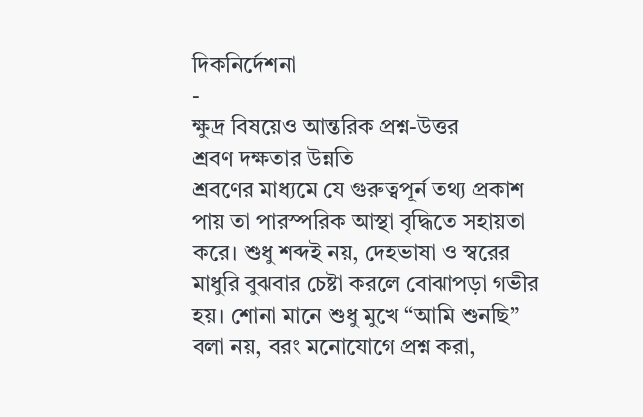দিকনির্দেশনা
-
ক্ষুদ্র বিষয়েও আন্তরিক প্রশ্ন-উত্তর
শ্রবণ দক্ষতার উন্নতি
শ্রবণের মাধ্যমে যে গুরুত্বপূর্ন তথ্য প্রকাশ পায় তা পারস্পরিক আস্থা বৃদ্ধিতে সহায়তা করে। শুধু শব্দই নয়, দেহভাষা ও স্বরের মাধুরি বুঝবার চেষ্টা করলে বোঝাপড়া গভীর হয়। শোনা মানে শুধু মুখে “আমি শুনছি” বলা নয়, বরং মনোযোগে প্রশ্ন করা,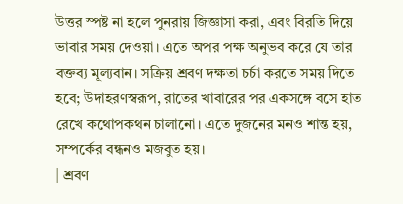উত্তর স্পষ্ট না হলে পুনরায় জিজ্ঞাসা করা, এবং বিরতি দিয়ে ভাবার সময় দেওয়া। এতে অপর পক্ষ অনুভব করে যে তার বক্তব্য মূল্যবান। সক্রিয় শ্রবণ দক্ষতা চর্চা করতে সময় দিতে হবে; উদাহরণস্বরূপ, রাতের খাবারের পর একসঙ্গে বসে হাত রেখে কথোপকথন চালানো। এতে দুজনের মনও শান্ত হয়, সম্পর্কের বন্ধনও মজবুত হয়।
| শ্রবণ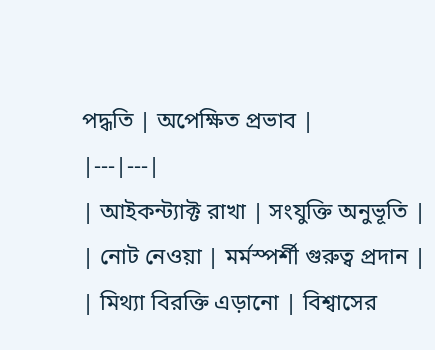পদ্ধতি | অপেক্ষিত প্রভাব |
|---|---|
| আইকন্ট্যাক্ট রাখা | সংযুক্তি অনুভূতি |
| নোট নেওয়া | মর্মস্পর্শী গুরুত্ব প্রদান |
| মিথ্যা বিরক্তি এড়ানো | বিশ্বাসের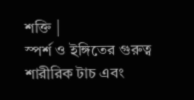শক্তি |
স্পর্শ ও ইঙ্গিতের গুরুত্ব
শারীরিক টাচ এবং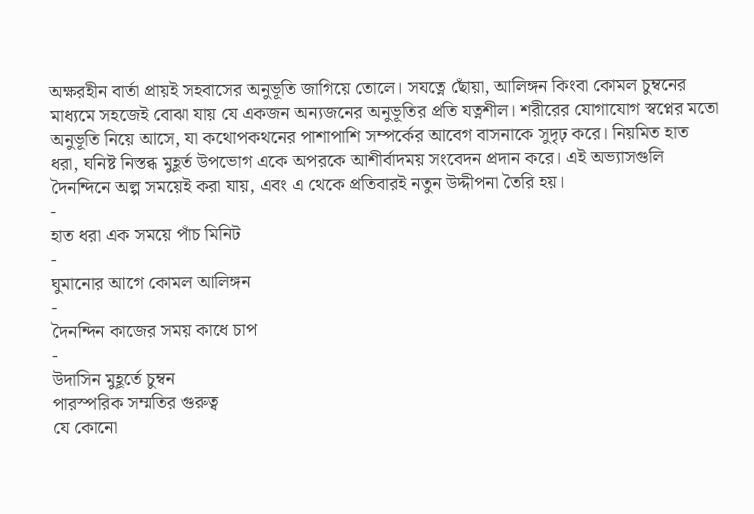অক্ষরহীন বার্তা প্রায়ই সহবাসের অনুভূতি জাগিয়ে তোলে। সযত্নে ছোঁয়া, আলিঙ্গন কিংবা কোমল চুম্বনের মাধ্যমে সহজেই বোঝা যায় যে একজন অন্যজনের অনুভূতির প্রতি যত্নশীল। শরীরের যোগাযোগ স্বপ্নের মতো অনুভূতি নিয়ে আসে, যা কথোপকথনের পাশাপাশি সম্পর্কের আবেগ বাসনাকে সুদৃঢ় করে। নিয়মিত হাত ধরা, ঘনিষ্ট নিস্তব্ধ মুহূর্ত উপভোগ একে অপরকে আশীর্বাদময় সংবেদন প্রদান করে। এই অভ্যাসগুলি দৈনন্দিনে অল্প সময়েই করা যায়, এবং এ থেকে প্রতিবারই নতুন উদ্দীপনা তৈরি হয়।
-
হাত ধরা এক সময়ে পাঁচ মিনিট
-
ঘুমানোর আগে কোমল আলিঙ্গন
-
দৈনন্দিন কাজের সময় কাধে চাপ
-
উদাসিন মুহূর্তে চুম্বন
পারস্পরিক সম্মতির গুরুত্ব
যে কোনো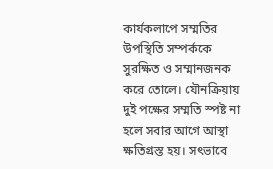কার্যকলাপে সম্মতির উপস্থিতি সম্পর্ককে সুরক্ষিত ও সম্মানজনক করে তোলে। যৌনক্রিয়ায় দুই পক্ষের সম্মতি স্পষ্ট না হলে সবার আগে আস্থা ক্ষতিগ্রস্ত হয়। সৎভাবে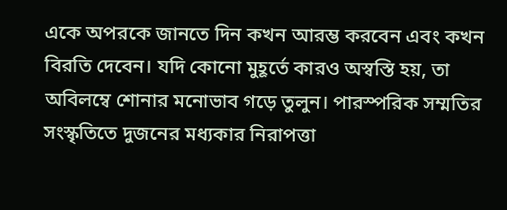একে অপরকে জানতে দিন কখন আরম্ভ করবেন এবং কখন বিরতি দেবেন। যদি কোনো মুহূর্তে কারও অস্বস্তি হয়, তা অবিলম্বে শোনার মনোভাব গড়ে তুলুন। পারস্পরিক সম্মতির সংস্কৃতিতে দুজনের মধ্যকার নিরাপত্তা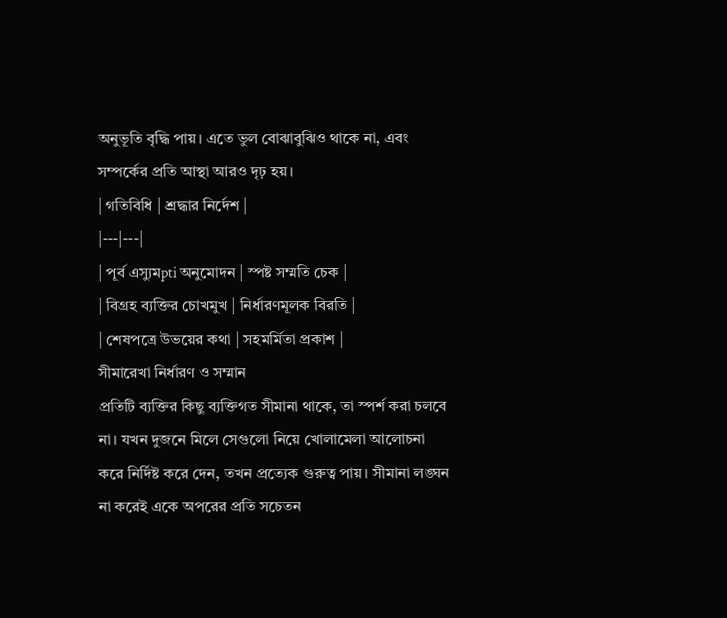অনুভূতি বৃদ্ধি পায়। এতে ভুল বোঝাবুঝিও থাকে না, এবং সম্পর্কের প্রতি আস্থা আরও দৃঢ় হয়।
| গতিবিধি | শ্রদ্ধার নির্দেশ |
|---|---|
| পূর্ব এস্যুমpti অনুমোদন | স্পষ্ট সম্মতি চেক |
| বিগ্রহ ব্যক্তির চোখমুখ | নির্ধারণমূলক বিরতি |
| শেষপত্রে উভয়ের কথা | সহমর্মিতা প্রকাশ |
সীমারেখা নির্ধারণ ও সম্মান
প্রতিটি ব্যক্তির কিছু ব্যক্তিগত সীমানা থাকে, তা স্পর্শ করা চলবে না। যখন দুজনে মিলে সেগুলো নিয়ে খোলামেলা আলোচনা করে নির্দিষ্ট করে দেন, তখন প্রত্যেক গুরুত্ব পায়। সীমানা লঙ্ঘন না করেই একে অপরের প্রতি সচেতন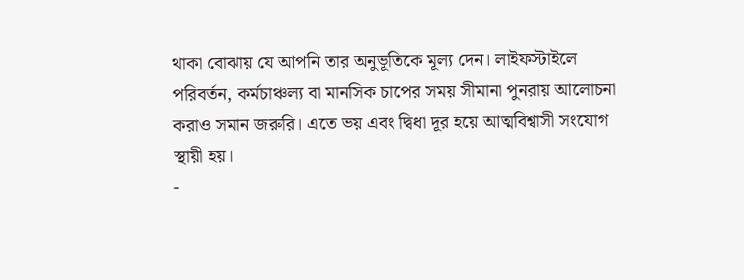থাকা বোঝায় যে আপনি তার অনুভূতিকে মূল্য দেন। লাইফস্টাইলে পরিবর্তন, কর্মচাঞ্চল্য বা মানসিক চাপের সময় সীমানা পুনরায় আলোচনা করাও সমান জরুরি। এতে ভয় এবং দ্বিধা দূর হয়ে আত্মবিশ্বাসী সংযোগ স্থায়ী হয়।
-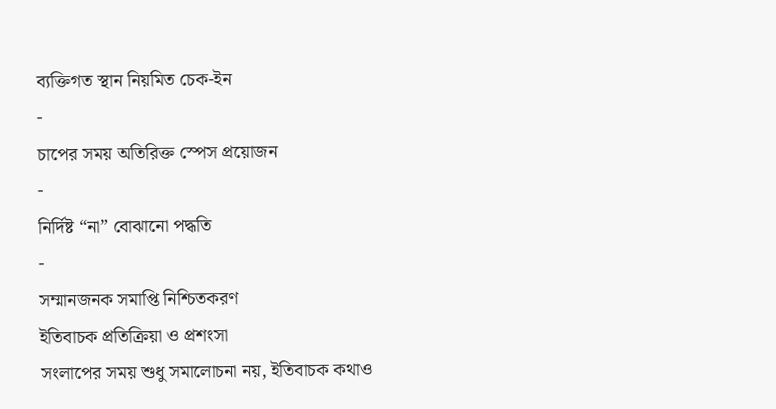ব্যক্তিগত স্থান নিয়মিত চেক-ইন
-
চাপের সময় অতিরিক্ত স্পেস প্রয়োজন
-
নির্দিষ্ট “না” বোঝানো পদ্ধতি
-
সম্মানজনক সমাপ্তি নিশ্চিতকরণ
ইতিবাচক প্রতিক্রিয়া ও প্রশংসা
সংলাপের সময় শুধু সমালোচনা নয়, ইতিবাচক কথাও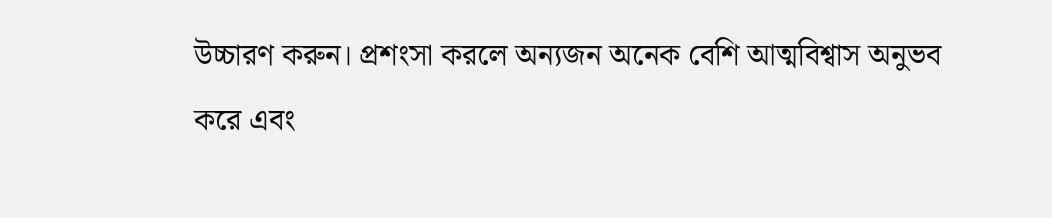উচ্চারণ করুন। প্রশংসা করলে অন্যজন অনেক বেশি আত্মবিশ্বাস অনুভব করে এবং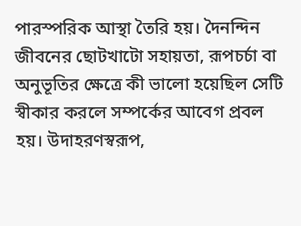পারস্পরিক আস্থা তৈরি হয়। দৈনন্দিন জীবনের ছোটখাটো সহায়তা, রূপচর্চা বা অনুভূতির ক্ষেত্রে কী ভালো হয়েছিল সেটি স্বীকার করলে সম্পর্কের আবেগ প্রবল হয়। উদাহরণস্বরূপ,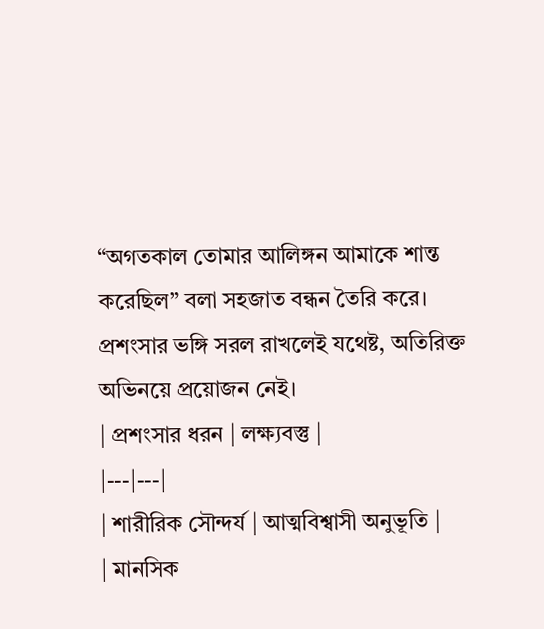“অগতকাল তোমার আলিঙ্গন আমাকে শান্ত করেছিল” বলা সহজাত বন্ধন তৈরি করে। প্রশংসার ভঙ্গি সরল রাখলেই যথেষ্ট, অতিরিক্ত অভিনয়ে প্রয়োজন নেই।
| প্রশংসার ধরন | লক্ষ্যবস্তু |
|---|---|
| শারীরিক সৌন্দর্য | আত্মবিশ্বাসী অনুভূতি |
| মানসিক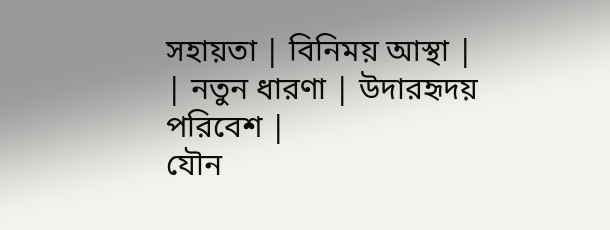সহায়তা | বিনিময় আস্থা |
| নতুন ধারণা | উদারহৃদয় পরিবেশ |
যৌন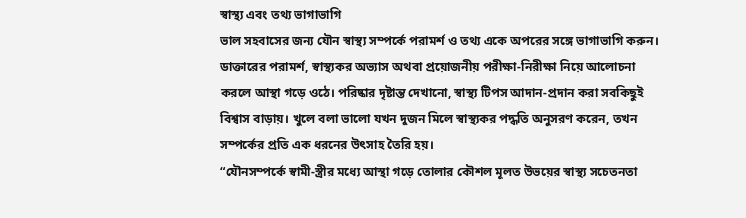স্বাস্থ্য এবং তথ্য ভাগাভাগি
ভাল সহবাসের জন্য যৌন স্বাস্থ্য সম্পর্কে পরামর্শ ও তথ্য একে অপরের সঙ্গে ভাগাভাগি করুন। ডাক্তারের পরামর্শ, স্বাস্থ্যকর অভ্যাস অথবা প্রয়োজনীয় পরীক্ষা-নিরীক্ষা নিয়ে আলোচনা করলে আস্থা গড়ে ওঠে। পরিষ্কার দৃষ্টান্ত দেখানো, স্বাস্থ্য টিপস আদান-প্রদান করা সবকিছুই বিশ্বাস বাড়ায়। খুলে বলা ভালো যখন দুজন মিলে স্বাস্থ্যকর পদ্ধতি অনুসরণ করেন, তখন সম্পর্কের প্রতি এক ধরনের উৎসাহ তৈরি হয়।
“যৌনসম্পর্কে স্বামী-স্ত্রীর মধ্যে আস্থা গড়ে তোলার কৌশল মূলত উভয়ের স্বাস্থ্য সচেতনতা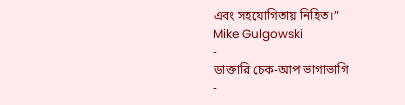এবং সহযোগিতায় নিহিত।”
Mike Gulgowski
-
ডাক্তারি চেক-আপ ভাগাভাগি
-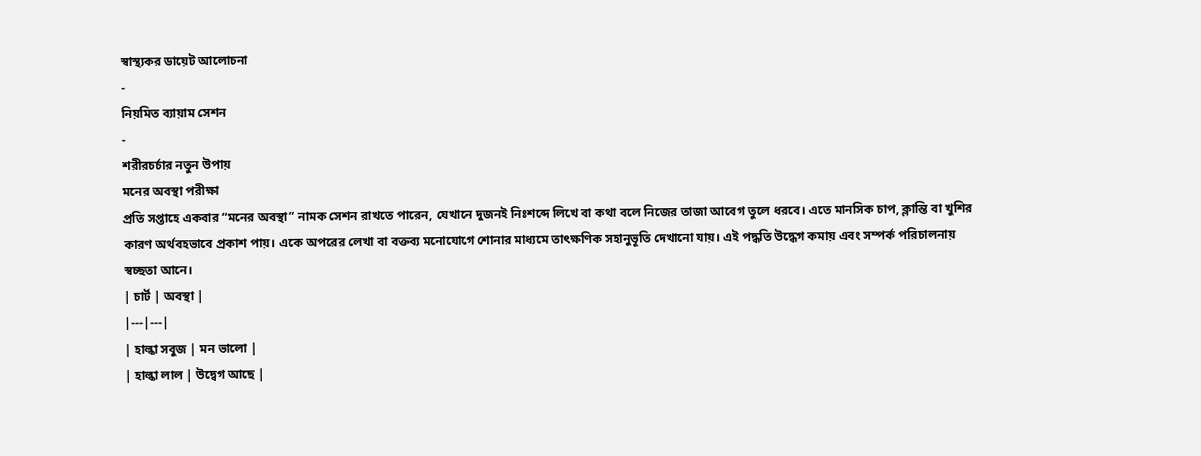স্বাস্থ্যকর ডায়েট আলোচনা
-
নিয়মিত ব্যায়াম সেশন
-
শরীরচর্চার নতুন উপায়
মনের অবস্থা পরীক্ষা
প্রতি সপ্তাহে একবার “মনের অবস্থা” নামক সেশন রাখতে পারেন, যেখানে দুজনই নিঃশব্দে লিখে বা কথা বলে নিজের তাজা আবেগ তুলে ধরবে। এতে মানসিক চাপ, ক্লান্তি বা খুশির কারণ অর্থবহভাবে প্রকাশ পায়। একে অপরের লেখা বা বক্তব্য মনোযোগে শোনার মাধ্যমে তাৎক্ষণিক সহানুভূতি দেখানো যায়। এই পদ্ধতি উদ্ধেগ কমায় এবং সম্পর্ক পরিচালনায় স্বচ্ছতা আনে।
| চার্ট | অবস্থা |
|---|---|
| হাল্কা সবুজ | মন ভালো |
| হাল্কা লাল | উদ্বেগ আছে |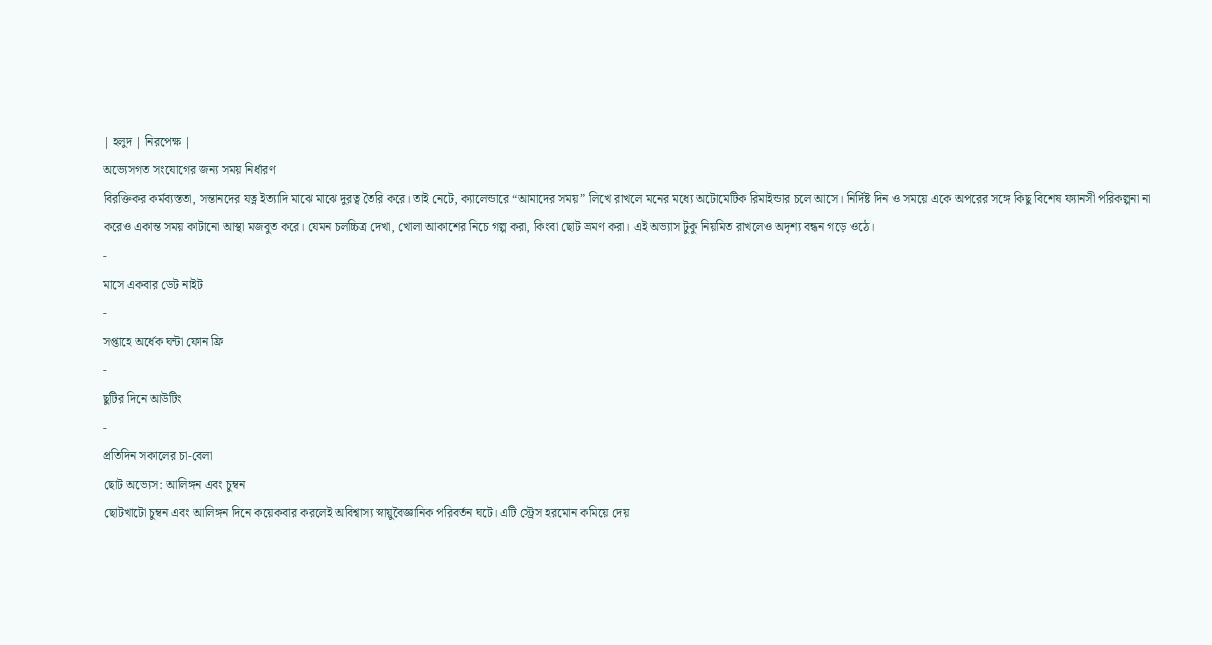| হলুদ | নিরপেক্ষ |
অভ্যেসগত সংযোগের জন্য সময় নির্ধারণ
বিরক্তিকর কর্মব্যস্ততা, সন্তানদের যত্ন ইত্যাদি মাঝে মাঝে দুরত্ব তৈরি করে। তাই নেটে, ক্যালেন্ডারে “আমাদের সময়” লিখে রাখলে মনের মধ্যে অটোমেটিক রিমাইন্ডার চলে আসে। নির্দিষ্ট দিন ও সময়ে একে অপরের সঙ্গে কিছু বিশেষ ফ্যানসী পরিকল্পনা না করেও একান্ত সময় কাটানো আস্থা মজবুত করে। যেমন চলচ্চিত্র দেখা, খোলা আকাশের নিচে গল্প করা, কিংবা ছোট ভ্রমণ করা। এই অভ্যাস টুকু নিয়মিত রাখলেও অদৃশ্য বন্ধন গড়ে ওঠে।
-
মাসে একবার ডেট নাইট
-
সপ্তাহে অর্ধেক ঘন্টা ফোন ফ্রি
-
ছুটির দিনে আউটিং
-
প্রতিদিন সকালের চা-বেলা
ছোট অভ্যেস: আলিঙ্গন এবং চুম্বন
ছোটখাটো চুম্বন এবং আলিঙ্গন দিনে কয়েকবার করলেই অবিশ্বাস্য স্নায়ুবৈজ্ঞানিক পরিবর্তন ঘটে। এটি স্ট্রেস হরমোন কমিয়ে দেয়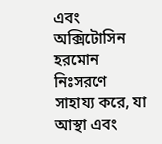এবং অক্সিটোসিন হরমোন নিঃসরণে সাহায্য করে, যা আস্থা এবং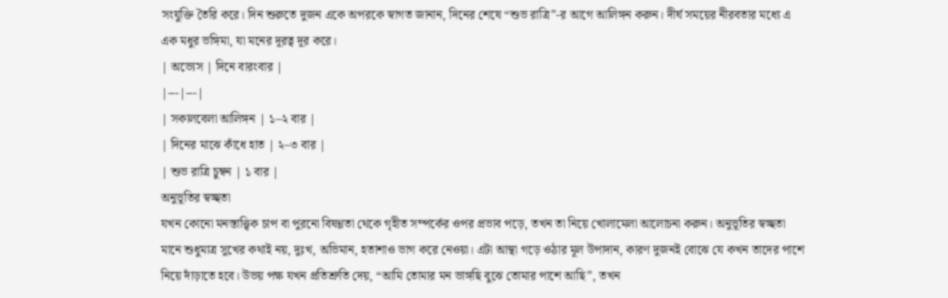সংযুক্তি তৈরি করে। দিন শুরুতে দুজন একে অপরকে স্বাগত জানান, দিনের শেষে “শুভ রাত্রি”-র আগে আলিঙ্গন করুন। দীর্ঘ সময়ের নীরবতার মধ্যে এ এক মধুর ভঙ্গিমা, যা মনের দূরত্ব দূর করে।
| অভ্যেস | দিনে বারংবার |
|---|---|
| সকালবেলা আলিঙ্গন | ১–২ বার |
| দিনের মাঝে কাঁধে হাত | ২–৩ বার |
| শুভ রাত্রি চুম্বন | ১ বার |
অনুভূতির স্বচ্ছতা
যখন কোনো মনস্তাত্ত্বিক চাপ বা পুরনো বিষণ্ণতা থেকে গৃহীত সম্পর্কের ওপর প্রভাব পড়ে, তখন তা নিয়ে খোলামেলা আলোচনা করুন। অনুভূতির স্বচ্ছতা মানে শুধুমাত্র সুখের কথাই নয়, দুঃখ, অভিমান, হতাশাও ভাগ করে নেওয়া। এটা আস্থা গড়ে ওঠার মূল উপাদান, কারণ দুজনই বোঝে যে কখন তাদের পাশে নিয়ে দাঁড়াতে হবে। উভয় পক্ষ যখন প্রতিশ্রুতি দেয়, “আমি তোমার মন ভাঙ্গছি বুঝে তোমার পাশে আছি”, তখন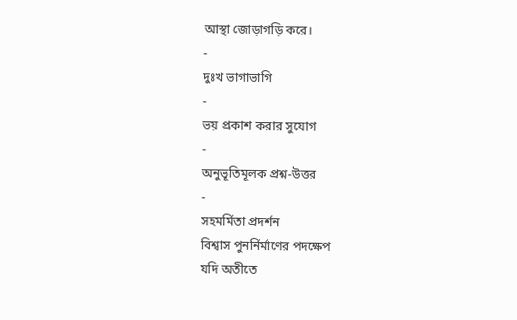আস্থা জোড়াগড়ি করে।
-
দুঃখ ভাগাভাগি
-
ভয় প্রকাশ করার সুযোগ
-
অনুভূতিমূলক প্রশ্ন-উত্তর
-
সহমর্মিতা প্রদর্শন
বিশ্বাস পুনর্নির্মাণের পদক্ষেপ
যদি অতীতে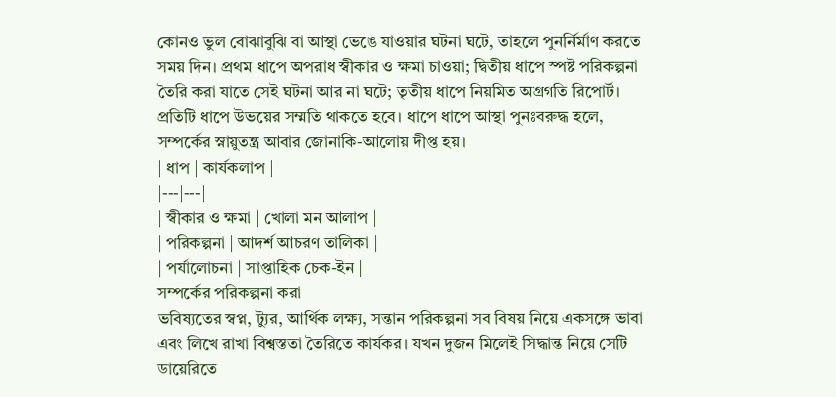কোনও ভুল বোঝাবুঝি বা আস্থা ভেঙে যাওয়ার ঘটনা ঘটে, তাহলে পুনর্নির্মাণ করতে সময় দিন। প্রথম ধাপে অপরাধ স্বীকার ও ক্ষমা চাওয়া; দ্বিতীয় ধাপে স্পষ্ট পরিকল্পনা তৈরি করা যাতে সেই ঘটনা আর না ঘটে; তৃতীয় ধাপে নিয়মিত অগ্রগতি রিপোর্ট। প্রতিটি ধাপে উভয়ের সম্মতি থাকতে হবে। ধাপে ধাপে আস্থা পুনঃবরুদ্ধ হলে, সম্পর্কের স্নায়ুতন্ত্র আবার জোনাকি-আলোয় দীপ্ত হয়।
| ধাপ | কার্যকলাপ |
|---|---|
| স্বীকার ও ক্ষমা | খোলা মন আলাপ |
| পরিকল্পনা | আদর্শ আচরণ তালিকা |
| পর্যালোচনা | সাপ্তাহিক চেক-ইন |
সম্পর্কের পরিকল্পনা করা
ভবিষ্যতের স্বপ্ন, ট্যুর, আর্থিক লক্ষ্য, সন্তান পরিকল্পনা সব বিষয় নিয়ে একসঙ্গে ভাবা এবং লিখে রাখা বিশ্বস্ততা তৈরিতে কার্যকর। যখন দুজন মিলেই সিদ্ধান্ত নিয়ে সেটি ডায়েরিতে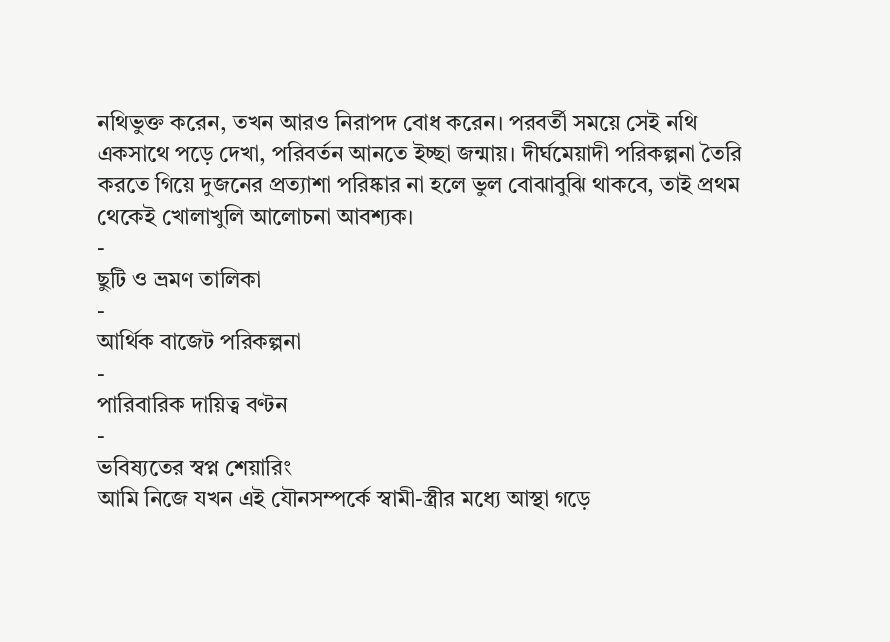নথিভুক্ত করেন, তখন আরও নিরাপদ বোধ করেন। পরবর্তী সময়ে সেই নথি একসাথে পড়ে দেখা, পরিবর্তন আনতে ইচ্ছা জন্মায়। দীর্ঘমেয়াদী পরিকল্পনা তৈরি করতে গিয়ে দুজনের প্রত্যাশা পরিষ্কার না হলে ভুল বোঝাবুঝি থাকবে, তাই প্রথম থেকেই খোলাখুলি আলোচনা আবশ্যক।
-
ছুটি ও ভ্রমণ তালিকা
-
আর্থিক বাজেট পরিকল্পনা
-
পারিবারিক দায়িত্ব বণ্টন
-
ভবিষ্যতের স্বপ্ন শেয়ারিং
আমি নিজে যখন এই যৌনসম্পর্কে স্বামী-স্ত্রীর মধ্যে আস্থা গড়ে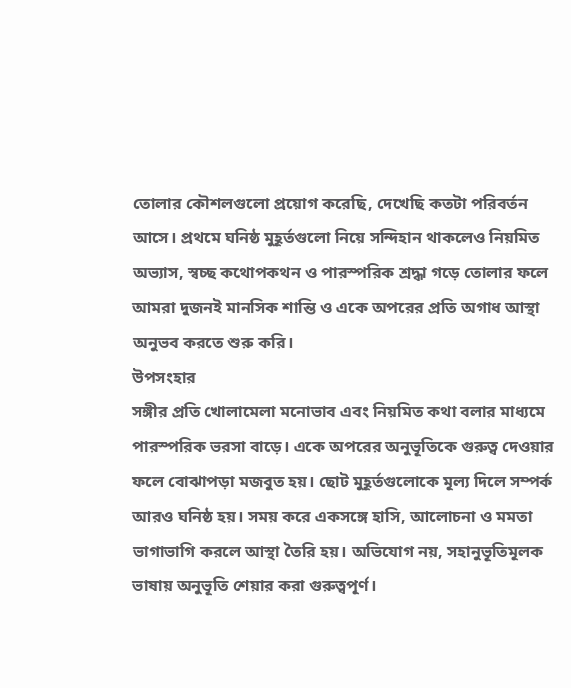তোলার কৌশলগুলো প্রয়োগ করেছি, দেখেছি কতটা পরিবর্তন আসে। প্রথমে ঘনিষ্ঠ মুহূর্তগুলো নিয়ে সন্দিহান থাকলেও নিয়মিত অভ্যাস, স্বচ্ছ কথোপকথন ও পারস্পরিক শ্রদ্ধা গড়ে তোলার ফলে আমরা দুজনই মানসিক শান্তি ও একে অপরের প্রতি অগাধ আস্থা অনুভব করতে শুরু করি।
উপসংহার
সঙ্গীর প্রতি খোলামেলা মনোভাব এবং নিয়মিত কথা বলার মাধ্যমে পারস্পরিক ভরসা বাড়ে। একে অপরের অনুভূতিকে গুরুত্ব দেওয়ার ফলে বোঝাপড়া মজবুত হয়। ছোট মুহূর্তগুলোকে মূল্য দিলে সম্পর্ক আরও ঘনিষ্ঠ হয়। সময় করে একসঙ্গে হাসি, আলোচনা ও মমতা ভাগাভাগি করলে আস্থা তৈরি হয়। অভিযোগ নয়, সহানুভূতিমূলক ভাষায় অনুভূতি শেয়ার করা গুরুত্বপূর্ণ।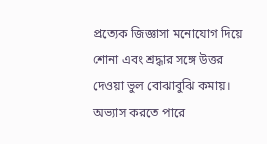প্রত্যেক জিজ্ঞাসা মনোযোগ দিয়ে শোনা এবং শ্রদ্ধার সঙ্গে উত্তর দেওয়া ভুল বোঝাবুঝি কমায়। অভ্যাস করতে পারে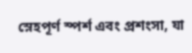স্নেহপূর্ণ স্পর্শ এবং প্রশংসা, যা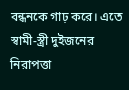বন্ধনকে গাঢ় করে। এতে স্বামী-স্ত্রী দুইজনের নিরাপত্তা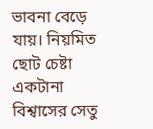ভাবনা বেড়ে যায়। নিয়মিত ছোট চেষ্টা একটানা বিশ্বাসের সেতু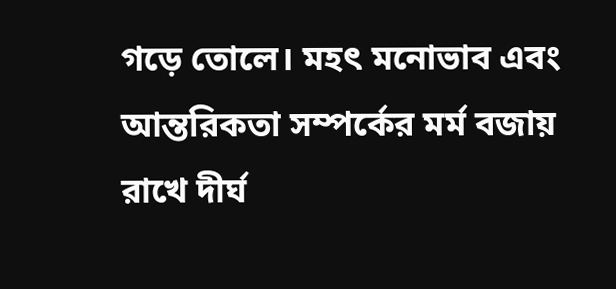গড়ে তোলে। মহৎ মনোভাব এবং আন্তরিকতা সম্পর্কের মর্ম বজায় রাখে দীর্ঘ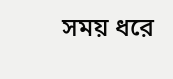সময় ধরে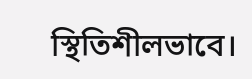স্থিতিশীলভাবে।